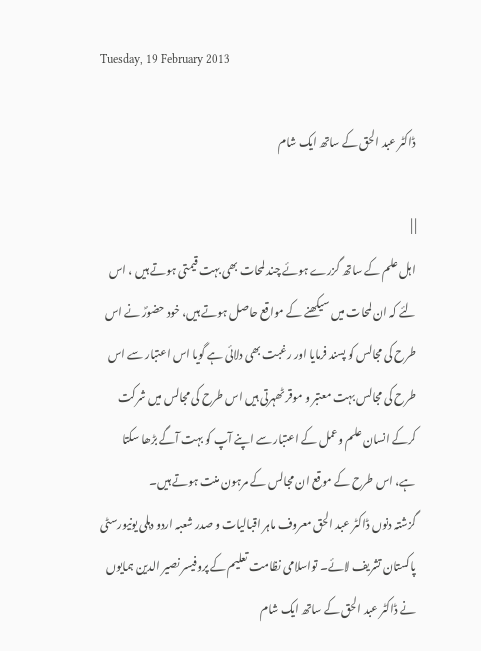Tuesday, 19 February 2013

ڈاکٹر عبد الحق کے ساتھ ایک شام

| |
اہل علم کے ساتھ گزرے ہوئے چند لمحات بھی بہت قیمتی ہوتے ہیں ، اس لئے کہ ان لمحات میں سیکھنے کے مواقع حاصل ہوتے ہیں، خود حضورؐ نے اس طرح کی مجالس کو پسند فرمایا اور رغبت بھی دلائی ہے گویا اس اعتبار سے اس طرح کی مجالس بہت معتبر و موقر ٹھہرتی ہیں اس طرح کی مجالس میں شرکت کرکے انسان علم وعمل کے اعتبار سے اپنے آپ کو بہت آگے بڑھا سکتا ہے، اس طرح کے موقع ان مجالس کے مرہون منت ہوتے ہیں۔
گزشتہ دنوں ڈاکٹر عبد الحق معروف ماہر اقبالیات و صدر شعبہ اردو دہلی یونیورسٹی پاکستان تشریف لائے۔ تواسلامی نظامت تعلیم کے پروفیسر نصیر الدین ہمایوں نے ڈاکٹر عبد الحق کے ساتھ ایک شام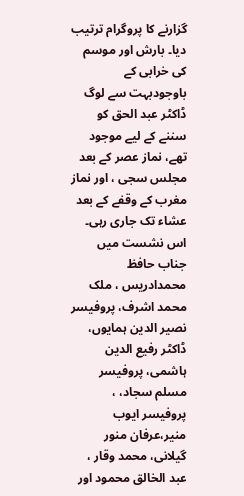گزارنے کا پروگرام ترتیب دیا۔ بارش اور موسم کی خرابی کے باوجودبہت سے لوگ ڈاکٹر عبد الحق کو سننے کے لیے موجود تھے، نماز عصر کے بعد مجلس سجی ، اور نماز مغرب کے وقفے کے بعد عشاء تک جاری رہی۔ اس نشست میں جناب حافظ محمدادریس ، ملک محمد اشرف، پروفیسر نصیر الدین ہمایوں، ڈاکٹر رفیع الدین ہاشمی، پروفیسر مسلم سجاد، ، پروفیسر ایوب منیر،عرفان منور گیلانی، محمد وقار ، عبد الخالق محمود اور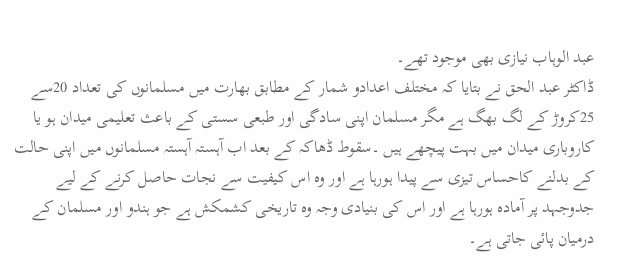عبد الوہاب نیازی بھی موجود تھے۔
ڈاکٹر عبد الحق نے بتایا کہ مختلف اعدادو شمار کے مطابق بھارت میں مسلمانوں کی تعداد 20سے 25کروڑ کے لگ بھگ ہے مگر مسلمان اپنی سادگی اور طبعی سستی کے باعث تعلیمی میدان ہو یا کاروباری میدان میں بہت پیچھے ہیں ۔سقوط ڈھاکہ کے بعد اب آہستہ آہستہ مسلمانوں میں اپنی حالت کے بدلنے کاحساس تیزی سے پیدا ہورہا ہے اور وہ اس کیفیت سے نجات حاصل کرنے کے لیے جدوجہد پر آمادہ ہورہا ہے اور اس کی بنیادی وجہ وہ تاریخی کشمکش ہے جو ہندو اور مسلمان کے درمیان پائی جاتی ہے۔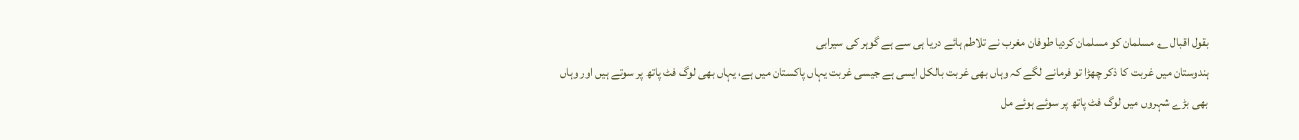بقول اقبال ؂ مسلمان کو مسلمان کردیا طوفان مغرب نے تلاطم ہائے دریا ہی سے ہے گوہر کی سیرابی
ہندوستان میں غربت کا ذکر چھڑا تو فرمانے لگے کہ وہاں بھی غربت بالکل ایسی ہے جیسی غربت یہاں پاکستان میں ہے، یہاں بھی لوگ فٹ پاتھ پر سوتے ہیں اور وہاں بھی بڑے شہروں میں لوگ فٹ پاتھ پر سوئے ہوئے مل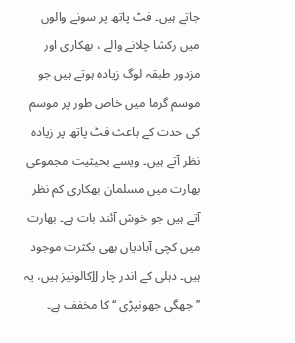جاتے ہیں۔ فٹ پاتھ پر سونے والوں میں رکشا چلانے والے ، بھکاری اور مزدور طبقہ لوگ زیادہ ہوتے ہیں جو موسم گرما میں خاص طور پر موسم کی حدت کے باعث فٹ پاتھ پر زیادہ نظر آتے ہیں۔ ویسے بحیثیت مجموعی بھارت میں مسلمان بھکاری کم نظر آتے ہیں جو خوش آئند بات ہے۔ بھارت میں کچی آبادیاں بھی بکثرت موجود ہیں۔ دہلی کے اندر چار JJکالونیز ہیں، یہ ’’ جھگی جھونپڑی ‘‘ کا مخفف ہے۔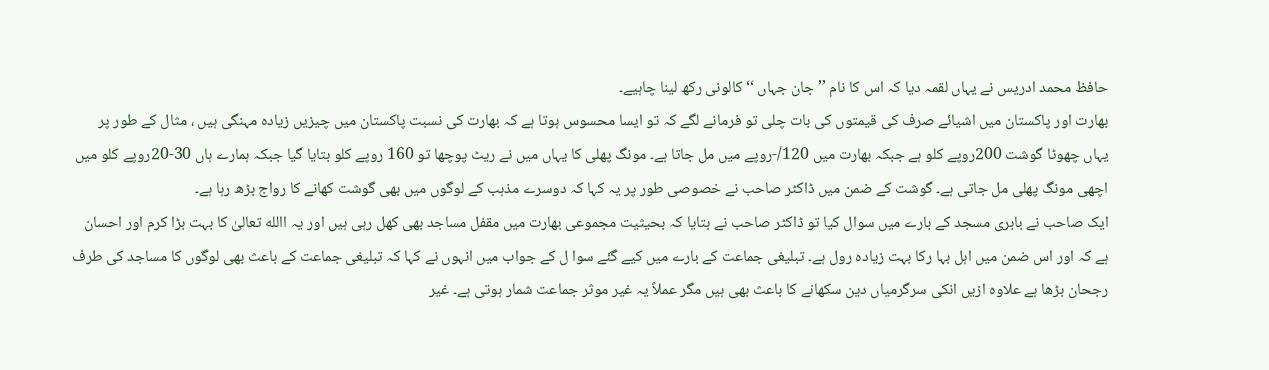حافظ محمد ادریس نے یہاں لقمہ دیا کہ اس کا نام ’’ جان جہاں ‘‘ کالونی رکھ لینا چاہیے۔
بھارت اور پاکستان میں اشیائے صرف کی قیمتوں کی بات چلی تو فرمانے لگے کہ تو ایسا محسوس ہوتا ہے کہ بھارت کی نسبت پاکستان میں چیزیں زیادہ مہنگی ہیں ، مثال کے طور پر یہاں چھوٹا گوشت 200روپے کلو ہے جبکہ بھارت میں 120/-روپے میں مل جاتا ہے۔ مونگ پھلی کا یہاں میں نے ریٹ پوچھا تو 160 روپے کلو بتایا گیا جبکہ ہمارے ہاں 30-20روپے کلو میں اچھی مونگ پھلی مل جاتی ہے۔ گوشت کے ضمن میں ڈاکٹر صاحب نے خصوصی طور پر یہ کہا کہ دوسرے مذہب کے لوگوں میں بھی گوشت کھانے کا رواج بڑھ رہا ہے۔
ایک صاحب نے بابری مسجد کے بارے میں سوال کیا تو ڈاکٹر صاحب نے بتایا کہ بحیثیت مجموعی بھارت میں مقفل مساجد بھی کھل رہی ہیں اور یہ االله تعالیٰ کا بہت بڑا کرم اور احسان ہے کہ اور اس ضمن میں اہل بہا رکا بہت زیادہ رول ہے۔ تبلیغی جماعت کے بارے میں کیے گئے سوا ل کے جواب میں انہوں نے کہا کہ تبلیغی جماعت کے باعث بھی لوگوں کا مساجد کی طرف رجحان بڑھا ہے علاوہ ازیں انکی سرگرمیاں دین سکھانے کا باعث بھی ہیں مگر عملاً یہ غیر موثر جماعت شمار ہوتی ہے۔ غیر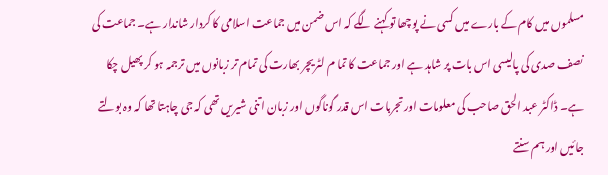مسلموں میں کام کے بارے میں کسی نے پوچھا تو کہنے لگے کہ اس ضمن میں جماعت اسلامی کا کردار شاندار ہے۔ جماعت کی نصف صدی کی پالیسی اس بات پر شاہد ہے اور جماعت کا تما م لٹریچر بھارت کی تمام تر زبانوں میں ترجمہ ہو کر پھیل چکا ہے۔ ڈاکٹر عبد الحق صاحب کی معلومات اور تجربات اس قدر گوناگوں اور زبان اتنی شیریں تھی کہ جی چاہتا تھا کہ وہ بولتے جائیں اور ہم سنتے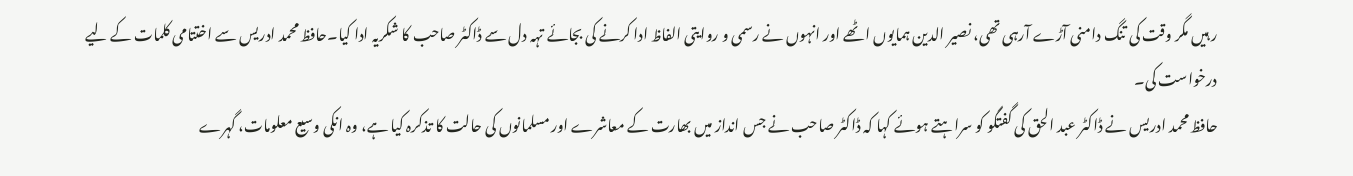ر ہیں مگر وقت کی تنگ دامنی آڑے آرہی تھی، نصیر الدین ہمایوں اٹھے اور انہوں نے رسمی و روایتی الفاظ ادا کرنے کی بجائے تہہ دل سے ڈاکٹر صاحب کا شکریہ ادا کیا۔حافظ محمد ادریس سے اختتامی کلمات کے لیے درخواست کی۔
حافظ محمد ادریس نے ڈاکٹر عبد الحق کی گفتگو کو سراہتے ہوئے کہا کہ ڈاکٹر صاحب نے جس انداز میں بھارت کے معاشرے اور مسلمانوں کی حالت کا تذکرہ کیا ہے، وہ انکی وسیع معلومات، گہرے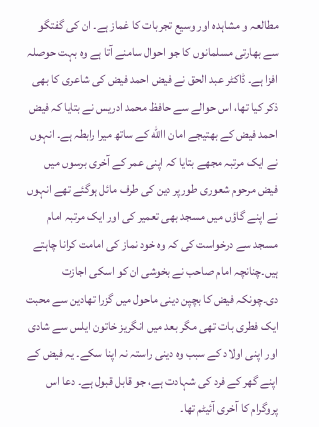مطالعہ و مشاہدہ اور وسیع تجربات کا غماز ہے۔ ان کی گفتگو سے بھارتی مسلمانوں کا جو احوال سامنے آتا ہے وہ بہت حوصلہ افزا ہے۔ ڈاکٹر عبد الحق نے فیض احمد فیض کی شاعری کا بھی ذکر کیا تھا، اس حوالے سے حافظ محمد ادریس نے بتایا کہ فیض احمد فیض کے بھتیجے امان االله کے ساتھ میرا رابطہ ہے۔ انہوں نے ایک مرتبہ مجھے بتایا کہ اپنی عمر کے آخری برسوں میں فیض مرحوم شعوری طورپر دین کی طرف مائل ہوگئے تھے انہوں نے اپنے گاؤں میں مسجد بھی تعمیر کی اور ایک مرتبہ امام مسجد سے درخواست کی کہ وہ خود نماز کی امامت کرانا چاہتے ہیں۔چنانچہ امام صاحب نے بخوشی ان کو اسکی اجازت دی۔چونکہ فیض کا بچپن دینی ماحول میں گزرا تھادین سے محبت ایک فطری بات تھی مگر بعد میں انگریز خاتون ایلس سے شادی اور اپنی اولاد کے سبب وہ دینی راستہ نہ اپنا سکے۔ یہ فیض کے اپنے گھر کے فرد کی شہادت ہے، جو قابل قبول ہے۔ دعا اس پروگرام کا آخری آئیٹم تھا۔